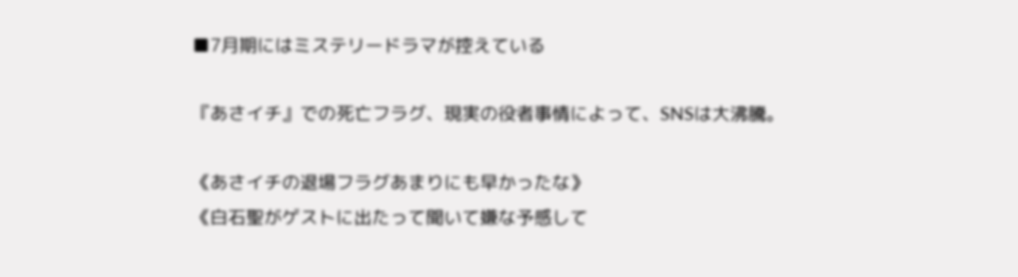■7月期にはミステリードラマが控えている

『あさイチ』での死亡フラグ、現実の役者事情によって、SNSは大沸騰。

《あさイチの退場フラグあまりにも早かったな》
《白石聖がゲストに出たって聞いて嫌な予感して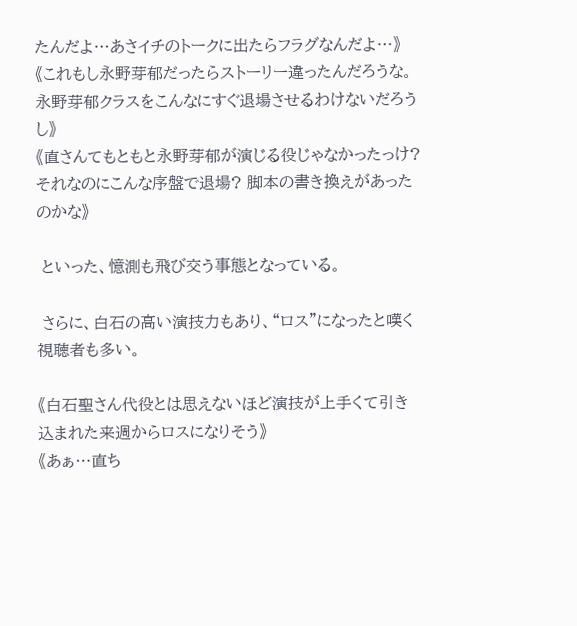たんだよ…あさイチのトークに出たらフラグなんだよ…》
《これもし永野芽郁だったらストーリー違ったんだろうな。永野芽郁クラスをこんなにすぐ退場させるわけないだろうし》
《直さんてもともと永野芽郁が演じる役じゃなかったっけ? それなのにこんな序盤で退場? 脚本の書き換えがあったのかな》

 といった、憶測も飛び交う事態となっている。

 さらに、白石の高い演技力もあり、“ロス”になったと嘆く視聴者も多い。

《白石聖さん代役とは思えないほど演技が上手くて引き込まれた来週からロスになりそう》
《あぁ…直ち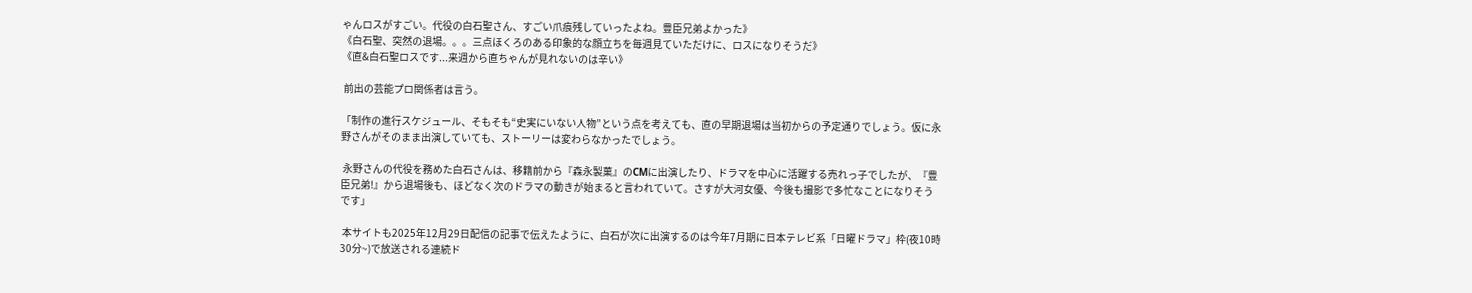ゃんロスがすごい。代役の白石聖さん、すごい爪痕残していったよね。豊臣兄弟よかった》
《白石聖、突然の退場。。。三点ほくろのある印象的な顔立ちを毎週見ていただけに、ロスになりそうだ》
《直&白石聖ロスです...来週から直ちゃんが見れないのは辛い》

 前出の芸能プロ関係者は言う。

「制作の進行スケジュール、そもそも“史実にいない人物”という点を考えても、直の早期退場は当初からの予定通りでしょう。仮に永野さんがそのまま出演していても、ストーリーは変わらなかったでしょう。

 永野さんの代役を務めた白石さんは、移籍前から『森永製菓』のCMに出演したり、ドラマを中心に活躍する売れっ子でしたが、『豊臣兄弟!』から退場後も、ほどなく次のドラマの動きが始まると言われていて。さすが大河女優、今後も撮影で多忙なことになりそうです」

 本サイトも2025年12月29日配信の記事で伝えたように、白石が次に出演するのは今年7月期に日本テレビ系「日曜ドラマ」枠(夜10時30分~)で放送される連続ド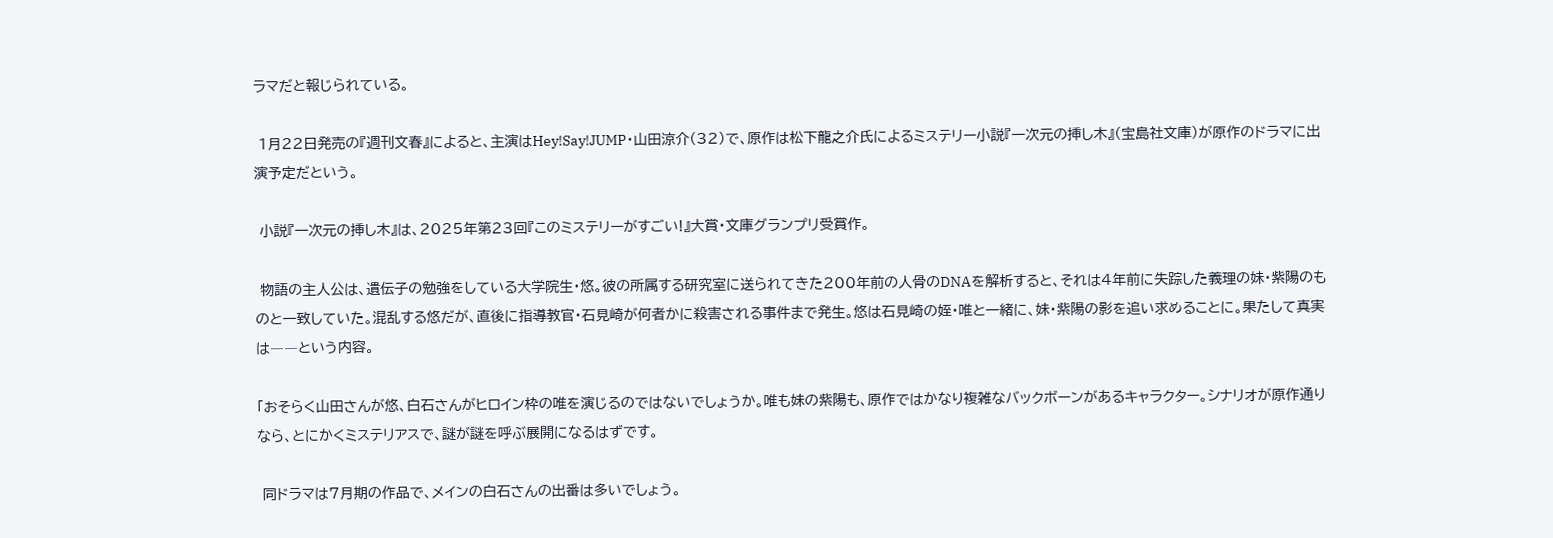ラマだと報じられている。

 1月22日発売の『週刊文春』によると、主演はHey!Say!JUMP・山田涼介(32)で、原作は松下龍之介氏によるミステリー小説『一次元の挿し木』(宝島社文庫)が原作のドラマに出演予定だという。

 小説『一次元の挿し木』は、2025年第23回『このミステリーがすごい!』大賞・文庫グランプリ受賞作。

 物語の主人公は、遺伝子の勉強をしている大学院生・悠。彼の所属する研究室に送られてきた200年前の人骨のDNAを解析すると、それは4年前に失踪した義理の妹・紫陽のものと一致していた。混乱する悠だが、直後に指導教官・石見崎が何者かに殺害される事件まで発生。悠は石見崎の姪・唯と一緒に、妹・紫陽の影を追い求めることに。果たして真実は――という内容。

「おそらく山田さんが悠、白石さんがヒロイン枠の唯を演じるのではないでしょうか。唯も妹の紫陽も、原作ではかなり複雑なバックボーンがあるキャラクター。シナリオが原作通りなら、とにかくミステリアスで、謎が謎を呼ぶ展開になるはずです。

 同ドラマは7月期の作品で、メインの白石さんの出番は多いでしょう。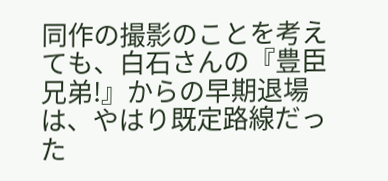同作の撮影のことを考えても、白石さんの『豊臣兄弟!』からの早期退場は、やはり既定路線だった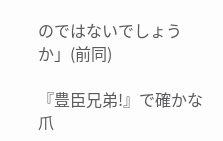のではないでしょうか」(前同)

『豊臣兄弟!』で確かな爪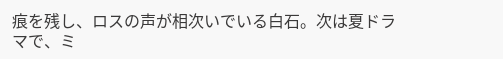痕を残し、ロスの声が相次いでいる白石。次は夏ドラマで、ミ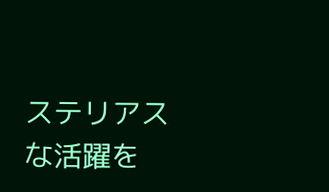ステリアスな活躍を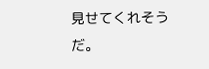見せてくれそうだ。